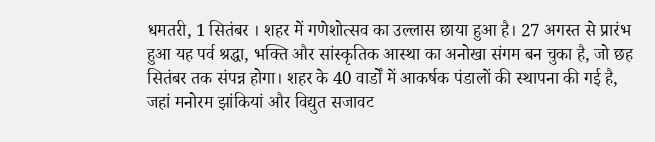धमतरी, 1 सितंबर । शहर में गणेशोत्सव का उल्लास छाया हुआ है। 27 अगस्त से प्रारंभ हुआ यह पर्व श्रद्धा, भक्ति और सांस्कृतिक आस्था का अनोखा संगम बन चुका है, जो छह सितंबर तक संपन्न होगा। शहर के 40 वार्डों में आकर्षक पंडालों की स्थापना की गई है, जहां मनोरम झांकियां और विद्युत सजावट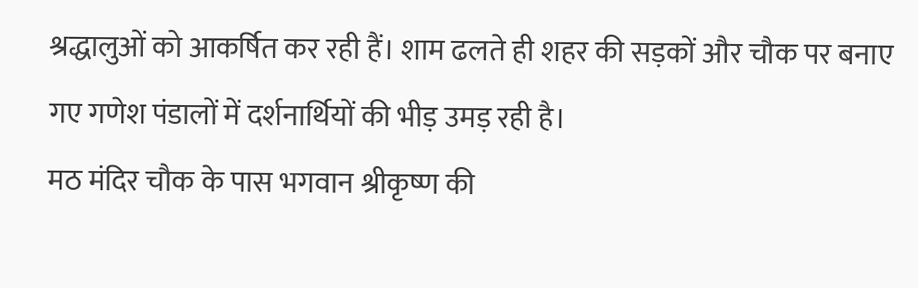श्रद्धालुओं को आकर्षित कर रही हैं। शाम ढलते ही शहर की सड़कों और चौक पर बनाए गए गणेश पंडालों में दर्शनार्थियों की भीड़ उमड़ रही है।
मठ मंदिर चौक के पास भगवान श्रीकृष्ण की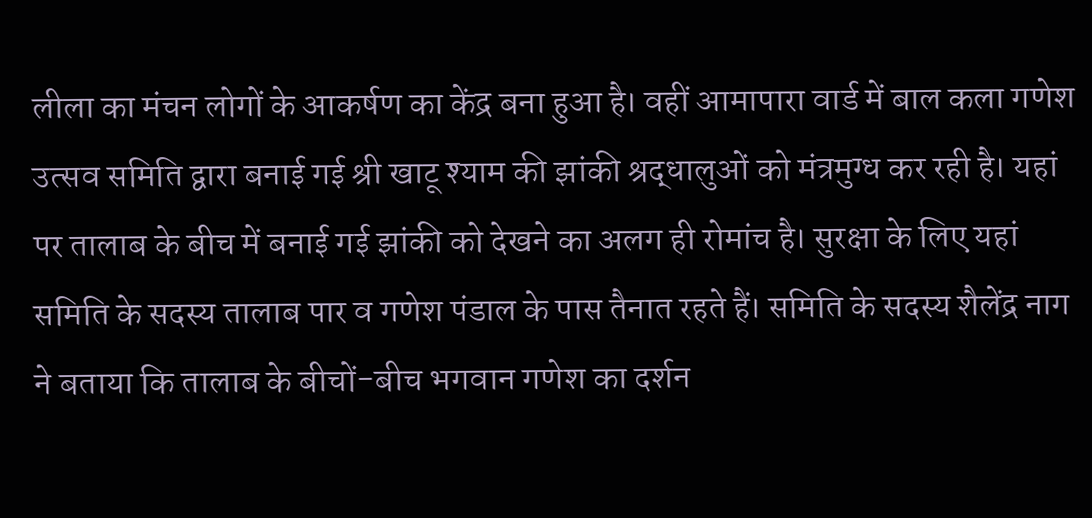लीला का मंचन लोगों के आकर्षण का केंद्र बना हुआ है। वहीं आमापारा वार्ड में बाल कला गणेश उत्सव समिति द्वारा बनाई गई श्री खाटू श्याम की झांकी श्रद्धालुओं को मंत्रमुग्ध कर रही है। यहां पर तालाब के बीच में बनाई गई झांकी को देखने का अलग ही रोमांच है। सुरक्षा के लिए यहां समिति के सदस्य तालाब पार व गणेश पंडाल के पास तैनात रहते हैं। समिति के सदस्य शैलेंद्र नाग ने बताया कि तालाब के बीचों-बीच भगवान गणेश का दर्शन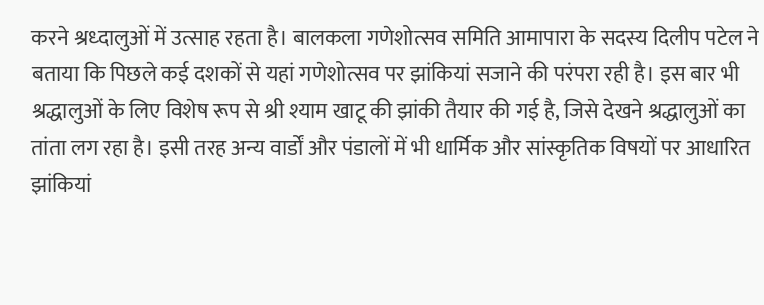करने श्रध्दालुओं में उत्साह रहता है। बालकला गणेशोत्सव समिति आमापारा के सदस्य दिलीप पटेल ने बताया कि पिछले कई दशकों से यहां गणेशोत्सव पर झांकियां सजाने की परंपरा रही है। इस बार भी श्रद्धालुओं के लिए विशेष रूप से श्री श्याम खाटू की झांकी तैयार की गई है, जिसे देखने श्रद्धालुओं का तांता लग रहा है। इसी तरह अन्य वार्डों और पंडालों में भी धार्मिक और सांस्कृतिक विषयों पर आधारित झांकियां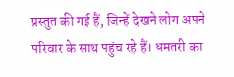प्रस्तुत की गई हैं, जिन्हें देखने लोग अपने परिवार के साथ पहुंच रहे हैं। धमतरी का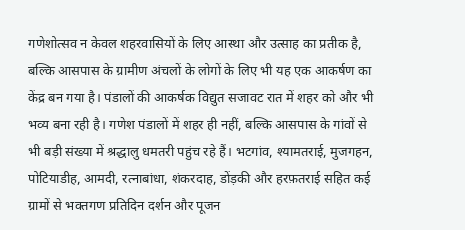गणेशोत्सव न केवल शहरवासियों के लिए आस्था और उत्साह का प्रतीक है, बल्कि आसपास के ग्रामीण अंचलों के लोगों के लिए भी यह एक आकर्षण का केंद्र बन गया है। पंडालों की आकर्षक विद्युत सजावट रात में शहर को और भी भव्य बना रही है। गणेश पंडालों में शहर ही नहीं, बल्कि आसपास के गांवों से भी बड़ी संख्या में श्रद्धालु धमतरी पहुंच रहे हैं। भटगांव, श्यामतराई, मुजगहन, पोटियाडीह, आमदी, रत्नाबांधा, शंकरदाह, डोंड़की और हरफ़तराई सहित कई ग्रामों से भक्तगण प्रतिदिन दर्शन और पूजन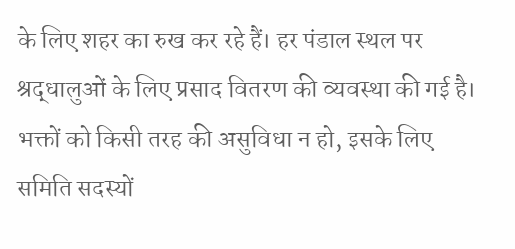के लिए शहर का रुख कर रहे हैं। हर पंडाल स्थल पर श्रद्धालुओं के लिए प्रसाद वितरण की व्यवस्था की गई है। भक्तों को किसी तरह की असुविधा न हो, इसके लिए समिति सदस्यों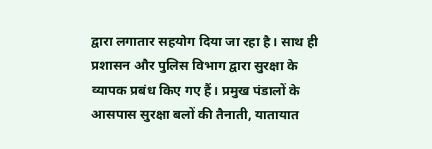द्वारा लगातार सहयोग दिया जा रहा है। साथ ही प्रशासन और पुलिस विभाग द्वारा सुरक्षा के व्यापक प्रबंध किए गए हैं। प्रमुख पंडालों के आसपास सुरक्षा बलों की तैनाती, यातायात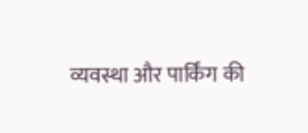व्यवस्था और पार्किंग की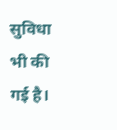सुविधा भी की गई है।